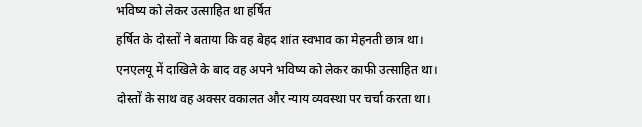भविष्य को लेकर उत्साहित था हर्षित
हर्षित के दोस्तों ने बताया कि वह बेहद शांत स्वभाव का मेहनती छात्र था। एनएलयू में दाखिले के बाद वह अपने भविष्य को लेकर काफी उत्साहित था। दोस्तों के साथ वह अक्सर वकालत और न्याय व्यवस्था पर चर्चा करता था।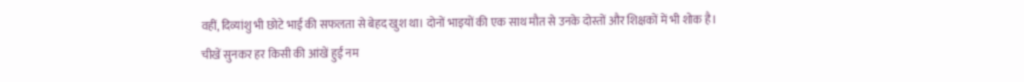वहीं, दिव्यांशु भी छोटे भाई की सफलता से बेहद खुश था। दोनों भाइयों की एक साथ मौत से उनके दोस्तों और शिक्षकों में भी शोक है।
चीखें सुनकर हर किसी की आंखें हुईं नम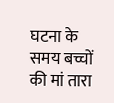घटना के समय बच्चों की मां तारा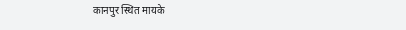कानपुर स्थित मायके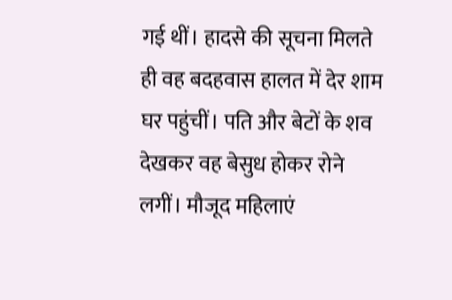गई थीं। हादसे की सूचना मिलते ही वह बदहवास हालत में देर शाम घर पहुंचीं। पति और बेटों के शव देखकर वह बेसुध होकर रोने लगीं। मौजूद महिलाएं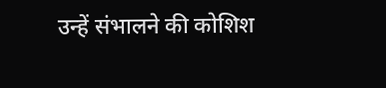उन्हें संभालने की कोशिश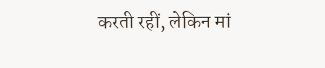करती रहीं, लेकिन मां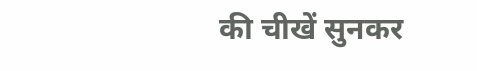की चीखें सुनकर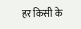हर किसी के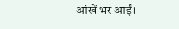आंखें भर आईं।